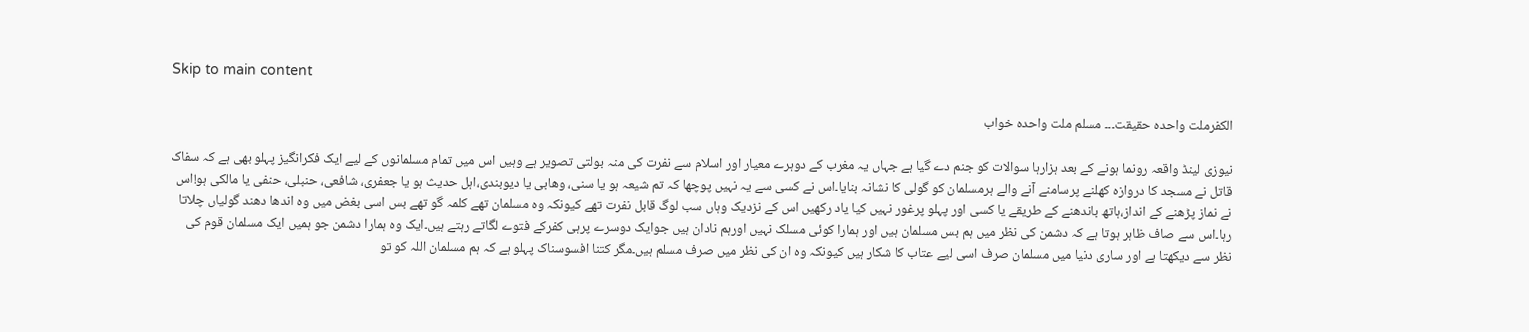Skip to main content

الکفرملت واحدہ حقیقت۔۔۔ مسلم ملت واحدہ خواب

نیوزی لینڈ واقعہ رونما ہونے کے بعد ہزارہا سوالات کو جنم دے گیا ہے جہاں یہ مغرب کے دوہرے معیار اور اسلام سے نفرت کی منہ بولتی تصویر ہے وہیں اس میں تمام مسلمانوں کے لیے ایک فکرانگیز پہلو بھی ہے کہ سفاک قاتل نے مسجد کا دروازہ کھلنے پرسامنے آنے والے ہرمسلمان کو گولی کا نشانہ بنایا۔اس نے کسی سے یہ نہیں پوچھا کہ تم شیعہ ہو یا سنی، وھابی یا دیوبندی،اہل حدیث ہو یا جعفری، شافعی، حنبلی، حنفی یا مالکی ہو!اس نے نماز پڑھنے کے انداز،ہاتھ باندھنے کے طریقے یا کسی اور پہلو پرغور نہیں کیا یاد رکھیں اس کے نزدیک وہاں سب لوگ قابل نفرت تھے کیونکہ وہ مسلمان تھے کلمہ گو تھے بس اسی بغض میں وہ اندھا دھند گولیاں چلاتا رہا۔اس سے صاف ظاہر ہوتا ہے کہ دشمن کی نظر میں ہم بس مسلمان ہیں اور ہمارا کوئی مسلک نہیں اورہم نادان ہیں جوایک دوسرے پرہی کفرکے فتوے لگاتے رہتے ہیں۔ایک وہ ہمارا دشمن جو ہمیں ایک مسلمان قوم کی نظر سے دیکھتا ہے اور ساری دنیا میں مسلمان صرف اسی لیے عتاب کا شکار ہیں کیونکہ وہ ان کی نظر میں صرف مسلم ہیں۔مگر کتنا افسوسناک پہلو ہے کہ ہم مسلمان اللہ کو تو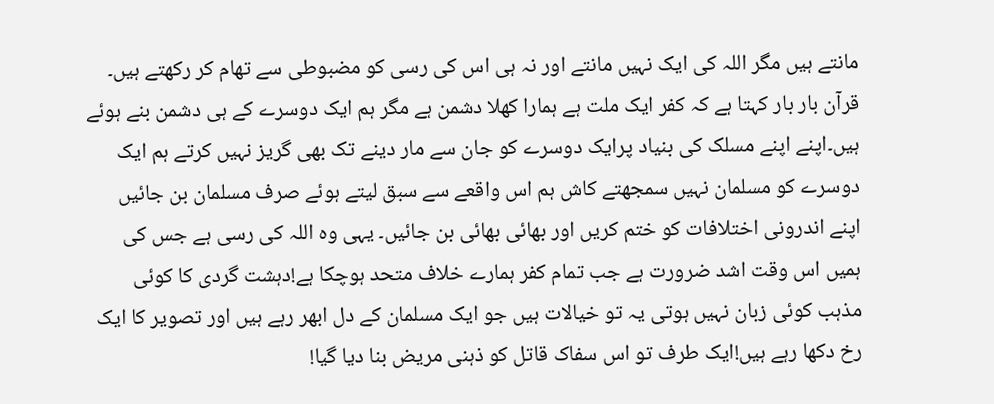مانتے ہیں مگر اللہ کی ایک نہیں مانتے اور نہ ہی اس کی رسی کو مضبوطی سے تھام کر رکھتے ہیں۔ قرآن بار بار کہتا ہے کہ کفر ایک ملت ہے ہمارا کھلا دشمن ہے مگر ہم ایک دوسرے کے ہی دشمن بنے ہوئے ہیں۔اپنے اپنے مسلک کی بنیاد پرایک دوسرے کو جان سے مار دینے تک بھی گریز نہیں کرتے ہم ایک دوسرے کو مسلمان نہیں سمجھتے کاش ہم اس واقعے سے سبق لیتے ہوئے صرف مسلمان بن جائیں اپنے اندرونی اختلافات کو ختم کریں اور بھائی بھائی بن جائیں۔ یہی وہ اللہ کی رسی ہے جس کی ہمیں اس وقت اشد ضرورت ہے جب تمام کفر ہمارے خلاف متحد ہوچکا ہے!دہشت گردی کا کوئی مذہب کوئی زبان نہیں ہوتی یہ تو خیالات ہیں جو ایک مسلمان کے دل ابھر رہے ہیں اور تصویر کا ایک رخ دکھا رہے ہیں!ایک طرف تو اس سفاک قاتل کو ذہنی مریض بنا دیا گیا!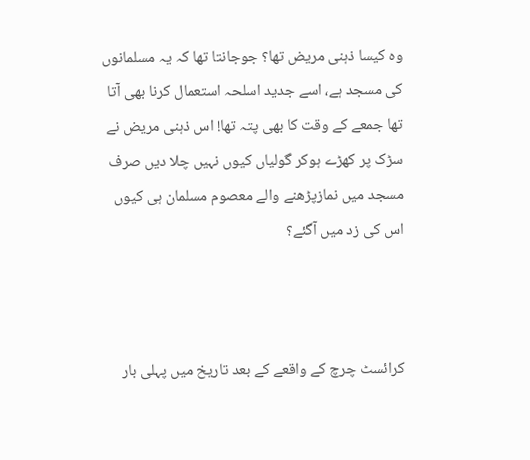وہ کیسا ذہنی مریض تھا؟ جوجانتا تھا کہ یہ مسلمانوں کی مسجد ہے، اسے جدید اسلحہ استعمال کرنا بھی آتا تھا جمعے کے وقت کا بھی پتہ تھا! اس ذہنی مریض نے سڑک پر کھڑے ہوکر گولیاں کیوں نہیں چلا دیں صرف مسجد میں نمازپڑھنے والے معصوم مسلمان ہی کیوں اس کی زد میں آگئے؟



کرائسٹ چرچ کے واقعے کے بعد تاریخ میں پہلی بار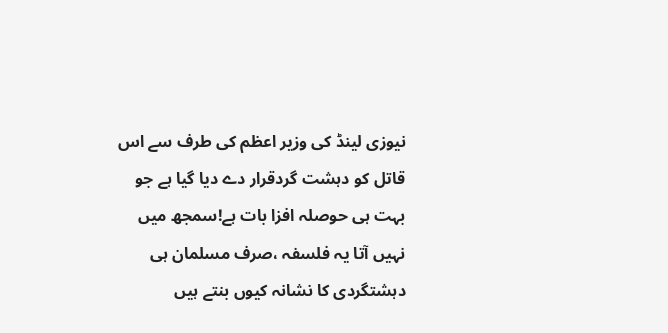نیوزی لینڈ کی وزیر اعظم کی طرف سے اس قاتل کو دہشت گردقرار دے دیا گیا ہے جو بہت ہی حوصلہ افزا بات ہے!سمجھ میں نہیں آتا یہ فلسفہ ،صرف مسلمان ہی دہشتگردی کا نشانہ کیوں بنتے ہیں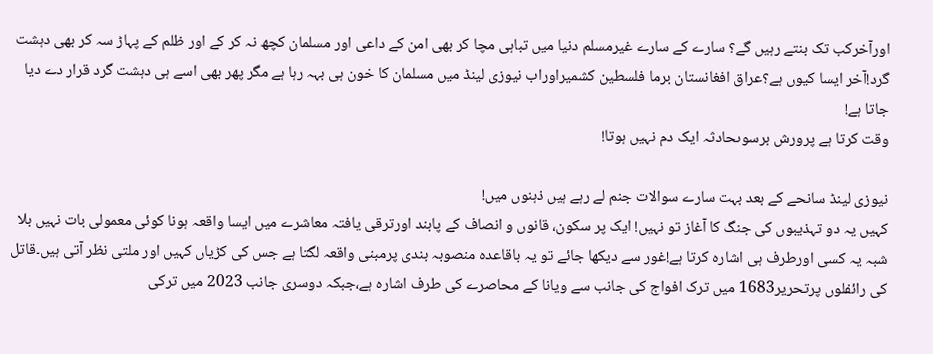اورآخرکب تک بنتے رہیں گے؟ سارے کے سارے غیرمسلم دنیا میں تباہی مچا کر بھی امن کے داعی اور مسلمان کچھ نہ کر کے اور ظلم کے پہاڑ سہ کر بھی دہشت گرد!آخر ایسا کیوں ہے؟عراق افغانستان برما فلسطین کشمیراوراب نیوزی لینڈ میں مسلمان کا خون ہی بہہ رہا ہے مگر پھر بھی اسے ہی دہشت گرد قرار دے دیا جاتا ہے!
وقت کرتا ہے پرورش برسوںحادثہ ایک دم نہیں ہوتا!

نیوزی لینڈ سانحے کے بعد بہت سارے سوالات جنم لے رہے ہیں ذہنوں میں!
کہیں یہ دو تہذیبوں کی جنگ کا آغاز تو نہیں! ایک پر سکون، قانوں و انصاف کے پابند اورترقی یافتہ معاشرے میں ایسا واقعہ ہونا کوئی معمولی بات نہیں بلا شبہ یہ کسی اورطرف ہی اشارہ کرتا ہے!غور سے دیکھا جائے تو یہ باقاعدہ منصوبہ بندی پرمبنی واقعہ لگتا ہے جس کی کڑیاں کہیں اور ملتی نظر آتی ہیں۔قاتل کی رائفلوں پرتحریر1683 میں ترک افواج کی جانب سے ویانا کے محاصرے کی طرف اشارہ ہے،جبکہ دوسری جانب 2023 میں ترکی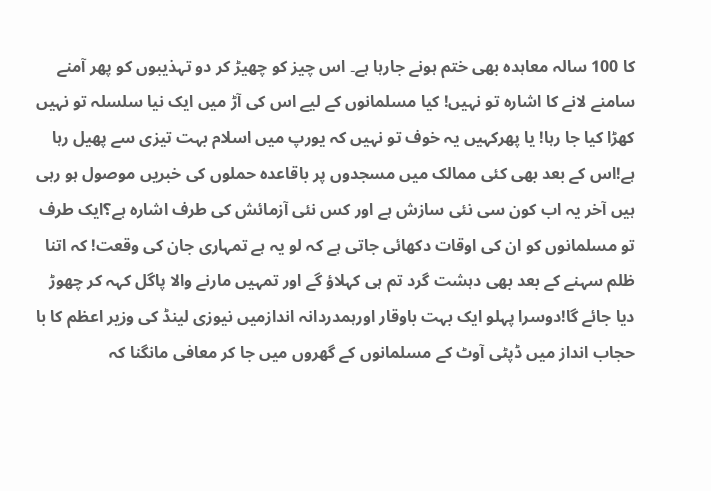کا 100 سالہ معاہدہ بھی ختم ہونے جارہا ہے۔ اس چیز کو چھیڑ کر دو تہذیبوں کو پھر آمنے سامنے لانے کا اشارہ تو نہیں! کیا مسلمانوں کے لیے اس کی آڑ میں ایک نیا سلسلہ تو نہیں کھڑا کیا جا رہا! یا پھرکہیں یہ خوف تو نہیں کہ یورپ میں اسلام بہت تیزی سے پھیل رہا ہے!اس کے بعد بھی کئی ممالک میں مسجدوں پر باقاعدہ حملوں کی خبریں موصول ہو رہی ہیں آخر یہ اب کون سی نئی سازش ہے اور کس نئی آزمائش کی طرف اشارہ ہے؟ایک طرف تو مسلمانوں کو ان کی اوقات دکھائی جاتی ہے کہ لو یہ ہے تمہاری جان کی وقعت! کہ اتنا ظلم سہنے کے بعد بھی دہشت گرد تم ہی کہلاؤ گے اور تمہیں مارنے والا پاگل کہہ کر چھوڑ دیا جائے گا!دوسرا پہلو ایک بہت باوقار اورہمدردانہ اندازمیں نیوزی لینڈ کی وزیر اعظم کا با حجاب انداز میں ڈپٹی آوٹ کے مسلمانوں کے گھروں میں جا کر معافی مانگنا کہ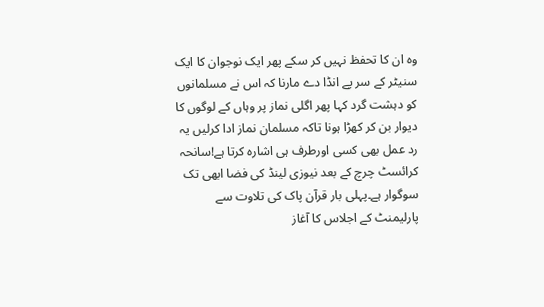وہ ان کا تحفظ نہیں کر سکے پھر ایک نوجوان کا ایک سنیٹر کے سر پے انڈا دے مارنا کہ اس نے مسلمانوں کو دہشت گرد کہا پھر اگلی نماز پر وہاں کے لوگوں کا دیوار بن کر کھڑا ہونا تاکہ مسلمان نماز ادا کرلیں یہ رد عمل بھی کسی اورطرف ہی اشارہ کرتا ہے!سانحہ کرائسٹ چرچ کے بعد نیوزی لینڈ کی فضا ابھی تک سوگوار ہے۔پہلی بار قرآن پاک کی تلاوت سے پارلیمنٹ کے اجلاس کا آغاز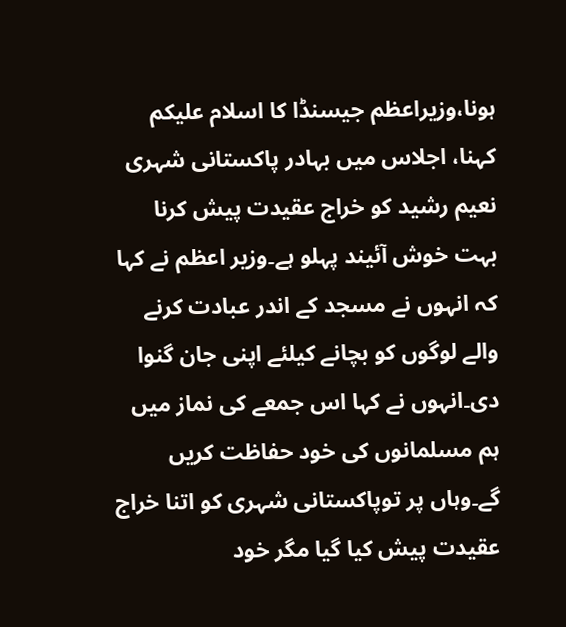ہونا،وزیراعظم جیسنڈا کا اسلام علیکم کہنا، اجلاس میں بہادر پاکستانی شہری نعیم رشید کو خراج عقیدت پیش کرنا بہت خوش آئیند پہلو ہے۔وزیر اعظم نے کہا کہ انہوں نے مسجد کے اندر عبادت کرنے والے لوگوں کو بچانے کیلئے اپنی جان گنوا دی۔انہوں نے کہا اس جمعے کی نماز میں ہم مسلمانوں کی خود حفاظت کریں گے۔وہاں پر توپاکستانی شہری کو اتنا خراج عقیدت پیش کیا گیا مگر خود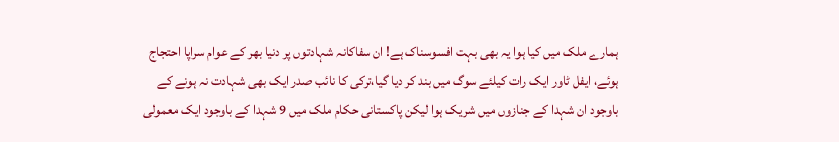ہمارے ملک میں کیا ہوا یہ بھی بہت افسوسناک ہے! ان سفاکانہ شہادتوں پر دنیا بھر کے عوام سراپا احتجاج ہوئے، ایفل ٹاور ایک رات کیلئے سوگ میں بند کر دیا گیا،ترکی کا نائب صدر ایک بھی شہادت نہ ہونے کے باوجود ان شہدا کے جنازوں میں شریک ہوا لیکن پاکستانی حکام ملک میں 9 شہدا کے باوجود ایک معمولی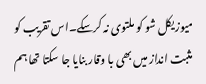میوزیکل شو کو ملتوی نہ کرسکے۔اس تقریب کو مثبت انداز میں بھی با وقار بنایا جا سکتا تھا ہم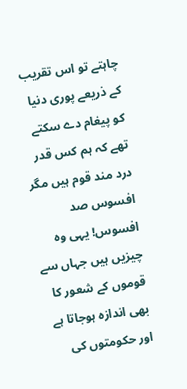چاہتے تو اس تقریب کے ذریعے پوری دنیا کو پیغام دے سکتے تھے کہ ہم کس قدر درد مند قوم ہیں مگر افسوس صد افسوس! یہی وہ چیزیں ہیں جہاں سے قوموں کے شعور کا بھی اندازہ ہوجاتا ہے اور حکومتوں کی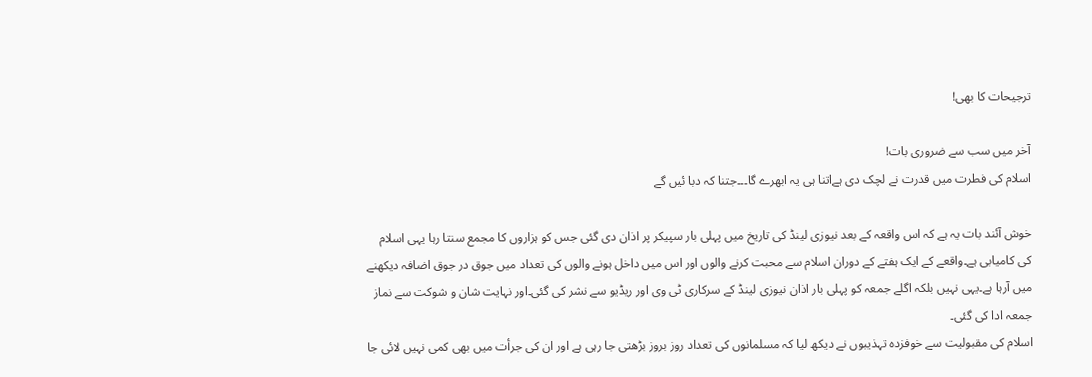ترجیحات کا بھی!

آخر میں سب سے ضروری بات!
اسلام کی فطرت میں قدرت نے لچک دی ہےاتنا ہی یہ ابھرے گا۔۔۔جتنا کہ دبا ئیں گے

خوش آئند بات یہ ہے کہ اس واقعہ کے بعد نیوزی لینڈ کی تاریخ میں پہلی بار سپیکر پر اذان دی گئی جس کو ہزاروں کا مجمع سنتا رہا یہی اسلام کی کامیابی ہے۔واقعے کے ایک ہفتے کے دوران اسلام سے محبت کرنے والوں اور اس میں داخل ہونے والوں کی تعداد میں جوق در جوق اضافہ دیکھنے میں آرہا ہے۔یہی نہیں بلکہ اگلے جمعہ کو پہلی بار اذان نیوزی لینڈ کے سرکاری ٹی وی اور ریڈیو سے نشر کی گئی۔اور نہایت شان و شوکت سے نماز جمعہ ادا کی گئی۔
اسلام کی مقبولیت سے خوفزدہ تہذیبوں نے دیکھ لیا کہ مسلمانوں کی تعداد روز بروز بڑھتی جا رہی ہے اور ان کی جرأت میں بھی کمی نہیں لائی جا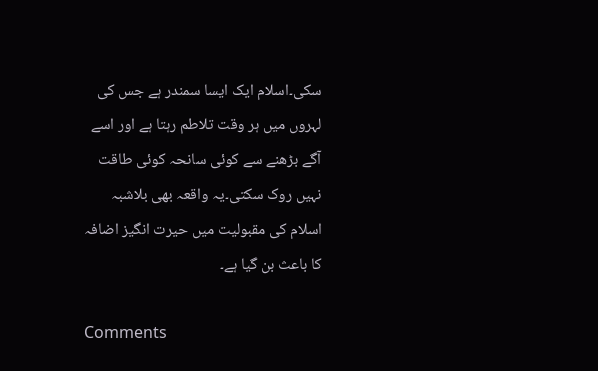سکی۔اسلام ایک ایسا سمندر ہے جس کی لہروں میں ہر وقت تلاطم رہتا ہے اور اسے آگے بڑھنے سے کوئی سانحہ کوئی طاقت نہیں روک سکتی۔یہ واقعہ بھی بلاشبہ اسلام کی مقبولیت میں حیرت انگیز اضافہ کا باعث بن گیا ہے۔

Comments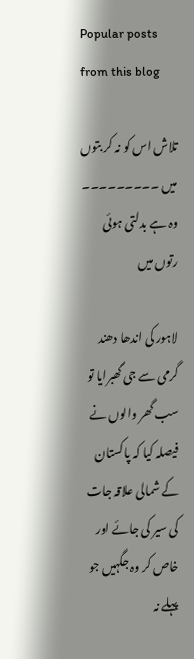Popular posts from this blog

تلاش اس کو نہ کر بتوں میں ۔۔۔۔۔۔۔۔۔ وہ ہے بدلتی ہوئی رتوں میں

لاہور کی اندھا دھند گرمی سے جی گھبرایا تو سب گھر والوں نے فیصلہ کیا کہ پاکستان کے شمالی علاقہ جات کی سیر کی جائے اور خاص کر وہ جگہیں جو پہلے نہ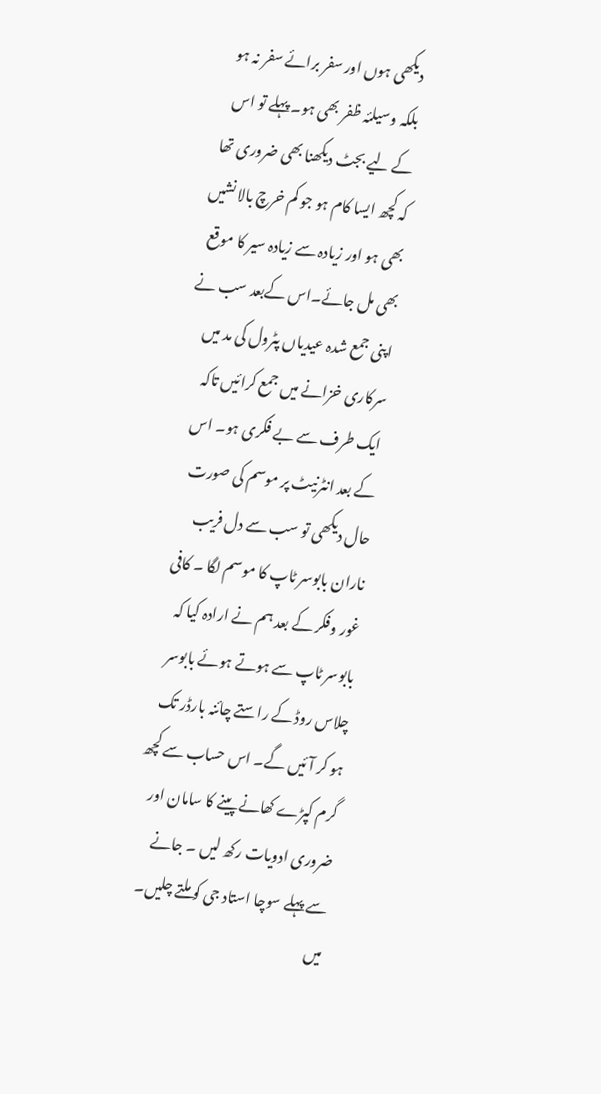دیکھی ہوں اور سفر برائے سفر نہ ہو بلکہ وسیلئہ ظفر بھی ہو۔ پہلے تو اس کے لیے بجٹ دیکھنا بھی ضروری تھا کہ کچھ ایسا کام ہو جو کم خرچ بالا نشیں بھی ہو اور زیادہ سے زیادہ سیر کا موقع بھی مل جائے۔اس کےبعد سب نے اپنی جمع شدہ عیدیاں پٹرول کی مد میں سرکاری خزانے میں جمع کرائیں تاکہ ایک طرف سے بے فکری ہو۔ اس کے بعد انٹرنیٹ پر موسم کی صورت حال دیکھی تو سب سے دل فریب ناران بابوسر ٹاپ کا موسم لگا ۔ کافی غور وفکر کے بعد ہم نے ارادہ کیا کہ بابوسر ٹاپ سے ہوتے ہوئے بابوسر چلاس روڈ کے راستے چائنہ بارڈر تک ہو کر آئیں گے۔ اس حساب سے کچھ گرم کپڑے کھانے پینے کا سامان اور ضروری ادویات رکھ لیں ۔ جانے سے پہلے سوچا استاد جی کو ملتے چلیں۔ میں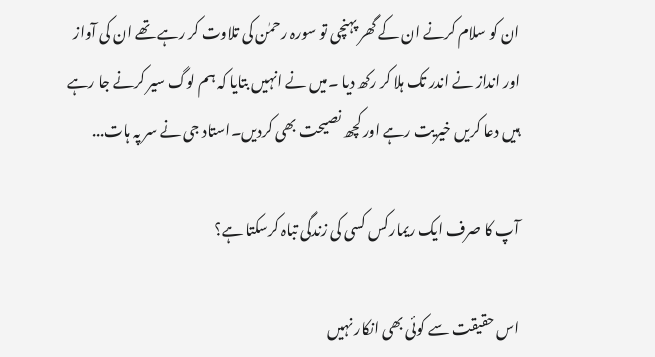ان کو سلام کرنے ان کے گھر پہنچی تو سورہ رحمٰن کی تلاوت کر رہے تھے ان کی آواز اور انداز نے اندر تک ہلا کر رکھ دیا ۔میں نے انہیں بتایا کہ ہم لوگ سیر کرنے جا رہے ہیں دعا کریں خیریت رہے اور کچھ نصیحت بھی کردیں۔استاد جی نے سر پہ ہات...

آپ کا صرف ایک ریمارکس کسی کی زندگی تباہ کرسکتا ہے؟

اس حقیقت سے کوئی بھی انکار نہیں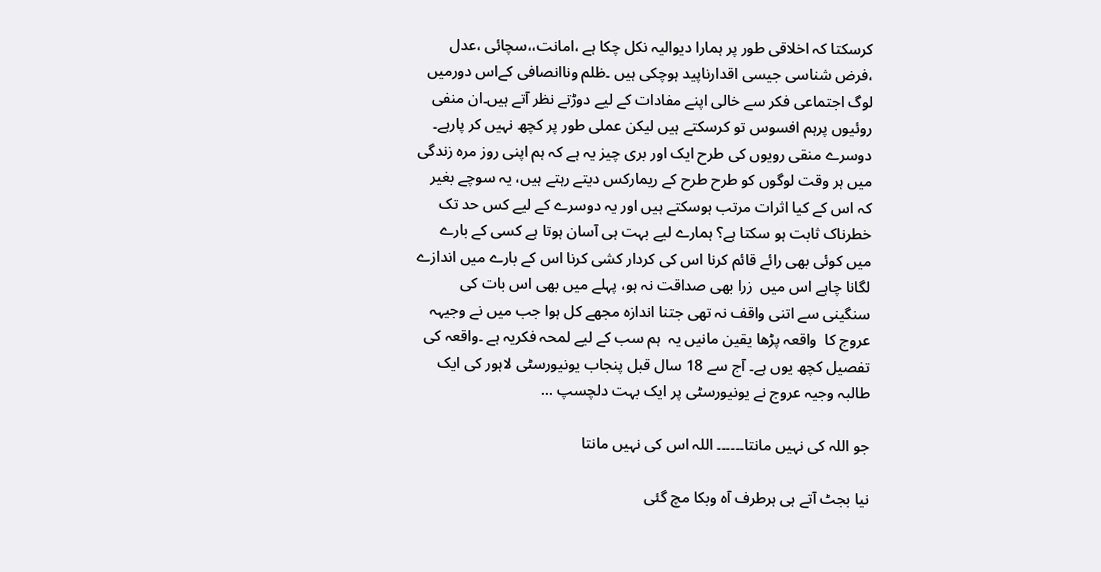کرسکتا کہ اخلاقی طور پر ہمارا دیوالیہ نکل چکا ہے ،امانت،،سچائی ،عدل ،فرض شناسی جیسی اقدارناپید ہوچکی ہیں ۔ظلم وناانصافی کےاس دورمیں لوگ اجتماعی فکر سے خالی اپنے مفادات کے لیے دوڑتے نظر آتے ہیں۔ان منفی روئیوں پرہم افسوس تو کرسکتے ہیں لیکن عملی طور پر کچھ نہیں کر پارہے۔ دوسرے منقی رویوں کی طرح ایک اور بری چیز یہ ہے کہ ہم اپنی روز مرہ زندگی میں ہر وقت لوگوں کو طرح طرح کے ریمارکس دیتے رہتے ہیں، یہ سوچے بغیر کہ اس کے کیا اثرات مرتب ہوسکتے ہیں اور یہ دوسرے کے لیے کس حد تک خطرناک ثابت ہو سکتا ہے؟ ہمارے لیے بہت ہی آسان ہوتا ہے کسی کے بارے میں کوئی بھی رائے قائم کرنا اس کی کردار کشی کرنا اس کے بارے میں اندازے لگانا چاہے اس میں  زرا بھی صداقت نہ ہو، پہلے میں بھی اس بات کی سنگینی سے اتنی واقف نہ تھی جتنا اندازہ مجھے کل ہوا جب میں نے وجیہہ عروج کا  واقعہ پڑھا یقین مانیں یہ  ہم سب کے لیے لمحہ فکریہ ہے ۔واقعہ کی تفصیل کچھ یوں ہے۔ آج سے 18 سال قبل پنجاب یونیورسٹی لاہور کی ایک طالبہ وجیہ عروج نے یونیورسٹی پر ایک بہت دلچسپ ...

جو اللہ کی نہیں مانتا۔۔۔۔۔۔ اللہ اس کی نہیں مانتا

نیا بجٹ آتے ہی ہرطرف آہ وبکا مچ گئی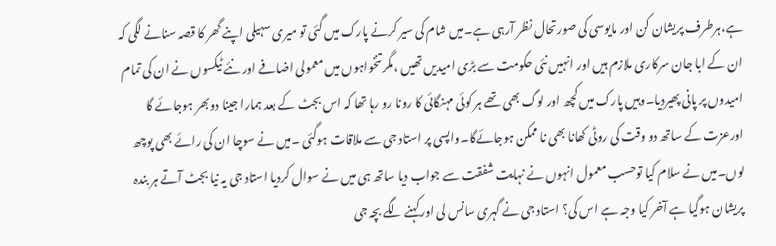ہے،ہرطرف پریشان کن اور مایوسی کی صورتحال نظر آرہی ہے۔میں شام کی سیر کرنے پارک میں گئی تو میری سہیلی اپنے گھر کا قصہ سنانے لگی کہ ان کے ابا جان سرکاری ملازم ہیں اور انہیں نئی حکومت سے بڑی امیدیں تھیں ،مگر تنخواہوں میں معمولی اضافے اور نئے ٹیکسوں نے ان کی تمام امیدوں پر پانی پھیردیا۔وہیں پارک میں کچھ اور لوگ بھی تھے ہر کوئی مہنگائی کا رونا رو رہا تھا کہ اس بجٹ کے بعد ہمارا جینا دوبھر ہوجائے گا اورعزت کے ساتھ دو وقت کی روٹی کھانا بھی نا ممکن ہوجائےگا۔واپسی پر استاد جی سے ملاقات ہوگئی ۔میں نے سوچا ان کی رائے بھی پوچھ لوں۔میں نے سلام کیا توحسب معمول انہوں نے نہایت شفقت سے جواب دیا ساتھ ہی میں نے سوال کردیا استاد جی یہ نیا بجٹ آتے ہر بندہ پریشان ہوگیا ہے آخر کیا وجہ ہے اس کی؟ استاد جی نے گہری سانس لی اورکہنے لگے بچہ جی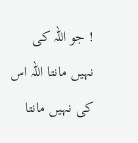! جو اللہ کی نہیں مانتا اللہ اس کی نہیں مانتا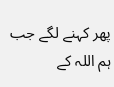پھر کہنے لگے جب ہم اللہ کے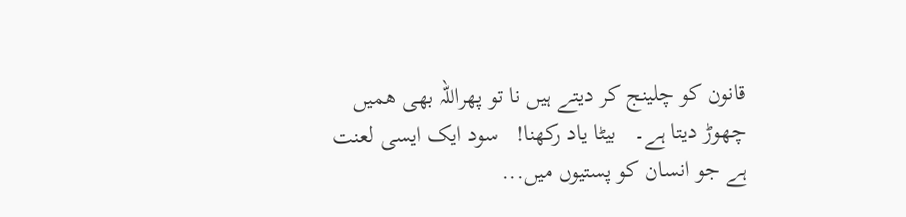قانون کو چلینج کر دیتے ہیں نا تو پھراللہ بھی ھمیں چھوڑ دیتا ہے۔   بیٹا یاد رکھنا!   سود ایک ایسی لعنت ہے جو انسان کو پستیوں میں...